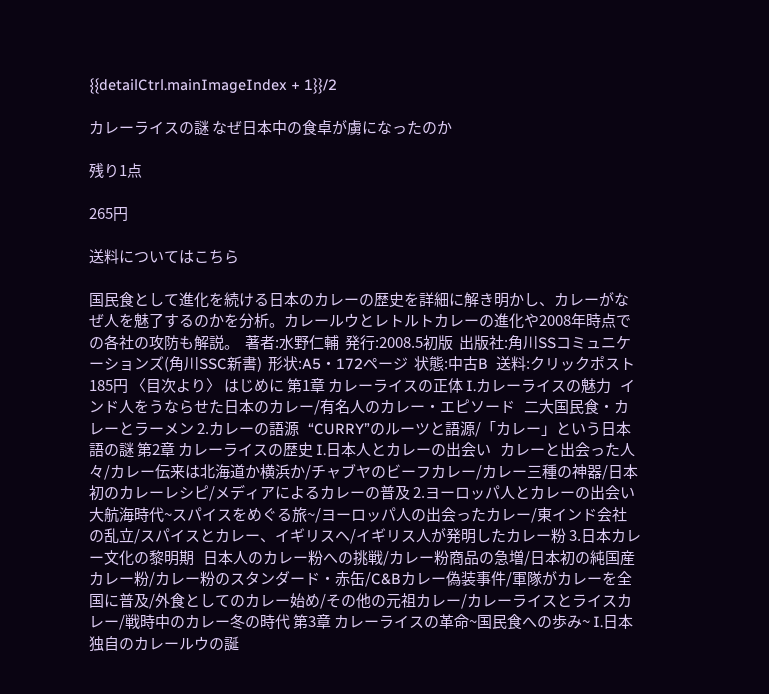{{detailCtrl.mainImageIndex + 1}}/2

カレーライスの謎 なぜ日本中の食卓が虜になったのか

残り1点

265円

送料についてはこちら

国民食として進化を続ける日本のカレーの歴史を詳細に解き明かし、カレーがなぜ人を魅了するのかを分析。カレールウとレトルトカレーの進化や2008年時点での各社の攻防も解説。  著者:水野仁輔  発行:2008.5初版  出版社:角川SSコミュニケーションズ(角川SSC新書)  形状:A5・172ページ  状態:中古B  送料:クリックポスト185円 〈目次より〉 はじめに 第1章 カレーライスの正体 I.カレーライスの魅力   インド人をうならせた日本のカレー/有名人のカレー・エピソード   二大国民食・カレーとラーメン 2.カレーの語源   “CURRY”のルーツと語源/「カレー」という日本語の謎 第2章 カレーライスの歴史 I.日本人とカレーの出会い   カレーと出会った人々/カレー伝来は北海道か横浜か/チャブヤのビーフカレー/カレー三種の神器/日本初のカレーレシピ/メディアによるカレーの普及 2.ヨーロッパ人とカレーの出会い   大航海時代~スパイスをめぐる旅~/ヨーロッパ人の出会ったカレー/東インド会社の乱立/スパイスとカレー、イギリスヘ/イギリス人が発明したカレー粉 3.日本カレー文化の黎明期   日本人のカレー粉への挑戦/カレー粉商品の急増/日本初の純国産カレー粉/カレー粉のスタンダード・赤缶/C&Bカレー偽装事件/軍隊がカレーを全国に普及/外食としてのカレー始め/その他の元祖カレー/カレーライスとライスカレー/戦時中のカレー冬の時代 第3章 カレーライスの革命~国民食への歩み~ I.日本独自のカレールウの誕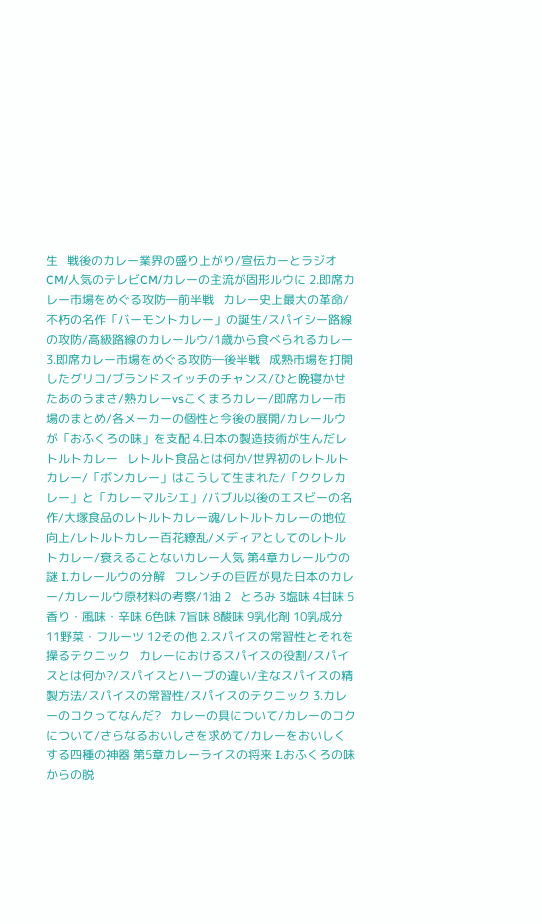生   戦後のカレー業界の盛り上がり/宣伝カーとラジオCM/人気のテレビCM/カレーの主流が固形ルウに 2.即席カレー市場をめぐる攻防―前半戦   カレー史上最大の革命/不朽の名作「バーモントカレー」の誕生/スパイシー路線の攻防/高級路線のカレールウ/1歳から食べられるカレー 3.即席カレー市場をめぐる攻防―後半戦   成熟市場を打開したグリコ/ブランドスイッチのチャンス/ひと晩寝かせたあのうまさ/熟カレーvsこくまろカレー/即席カレー市場のまとめ/各メーカーの個性と今後の展開/カレールウが「おふくろの味」を支配 4.日本の製造技術が生んだレトルトカレー   レトルト食品とは何か/世界初のレトルトカレー/「ボンカレー」はこうして生まれた/「ククレカレー」と「カレーマルシエ」/バブル以後のエスビーの名作/大塚食品のレトルトカレー魂/レトルトカレーの地位向上/レトルトカレー百花繚乱/メディアとしてのレトルトカレー/衰えることないカレー人気 第4章カレールウの謎 I.カレールウの分解   フレンチの巨匠が見た日本のカレー/カレールウ原材料の考察/1油 2   とろみ 3塩味 4甘味 5香り・風味・辛味 6色味 7旨味 8酸味 9乳化剤 10乳成分 11野菜・フルーツ 12その他 2.スパイスの常習性とそれを操るテクニック   カレーにおけるスパイスの役割/スパイスとは何か?/スパイスとハーブの違い/主なスパイスの精製方法/スパイスの常習性/スパイスのテクニック 3.カレーのコクってなんだ?   カレーの具について/カレーのコクについて/さらなるおいしさを求めて/カレーをおいしくする四種の神器 第5章カレーライスの将来 I.おふくろの味からの脱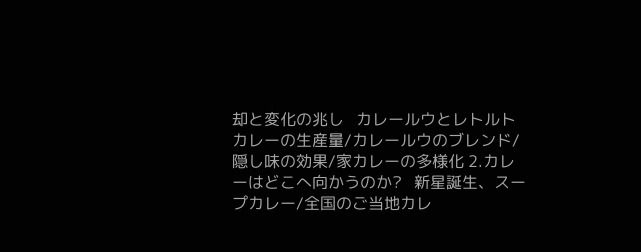却と変化の兆し   カレールウとレトルトカレーの生産量/カレールウのブレンド/隠し味の効果/家カレーの多様化 2.カレーはどこへ向かうのか?   新星誕生、スープカレー/全国のご当地カレ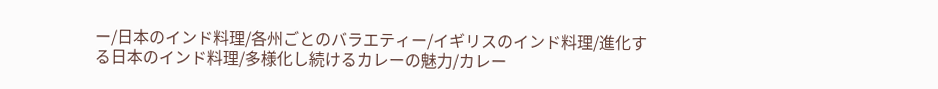ー/日本のインド料理/各州ごとのバラエティー/イギリスのインド料理/進化する日本のインド料理/多様化し続けるカレーの魅力/カレー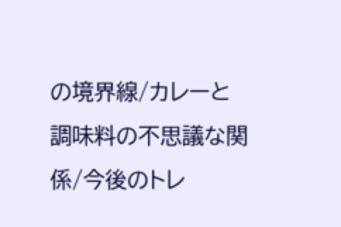の境界線/カレーと調味料の不思議な関係/今後のトレ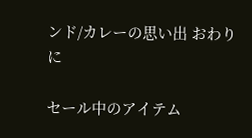ンド/カレーの思い出 おわりに

セール中のアイテム